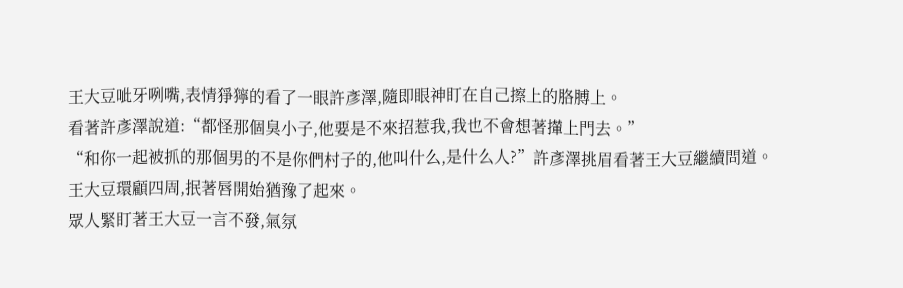王大豆呲牙咧嘴,表情猙獰的看了一眼許彥澤,隨即眼神盯在自己擦上的胳膊上。
看著許彥澤說道:“都怪那個臭小子,他要是不來招惹我,我也不會想著攆上門去。”
“和你一起被抓的那個男的不是你們村子的,他叫什么,是什么人?”許彥澤挑眉看著王大豆繼續問道。
王大豆環顧四周,抿著唇開始猶豫了起來。
眾人緊盯著王大豆一言不發,氣氛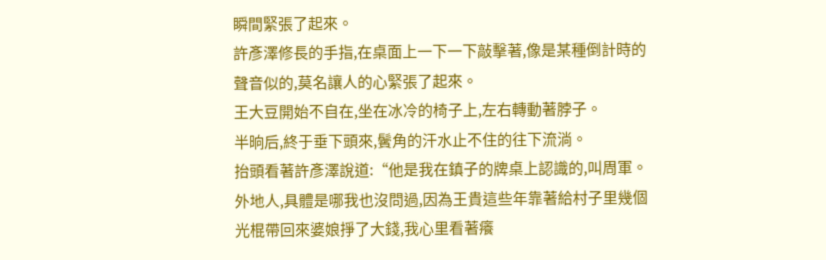瞬間緊張了起來。
許彥澤修長的手指,在桌面上一下一下敲擊著,像是某種倒計時的聲音似的,莫名讓人的心緊張了起來。
王大豆開始不自在,坐在冰冷的椅子上,左右轉動著脖子。
半晌后,終于垂下頭來,鬢角的汗水止不住的往下流淌。
抬頭看著許彥澤說道:“他是我在鎮子的牌桌上認識的,叫周軍。外地人,具體是哪我也沒問過,因為王貴這些年靠著給村子里幾個光棍帶回來婆娘掙了大錢,我心里看著癢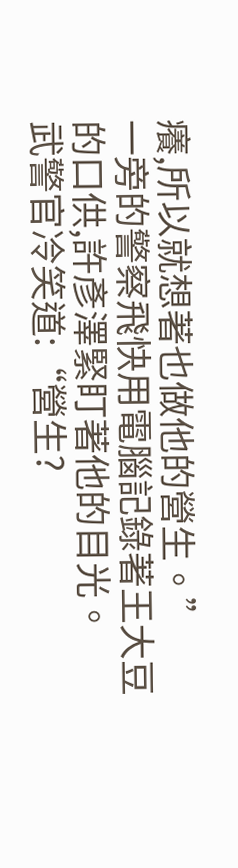癢,所以就想著也做他的營生。”
一旁的警察飛快用電腦記錄著王大豆的口供,許彥澤緊盯著他的目光。
武警官冷笑道:“營生?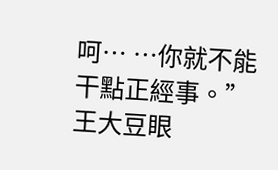呵… …你就不能干點正經事。”
王大豆眼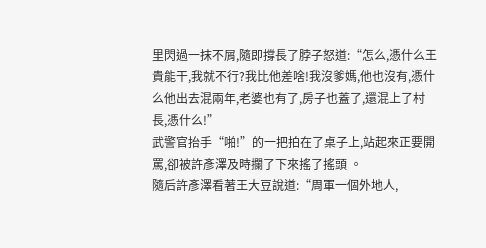里閃過一抹不屑,隨即撐長了脖子怒道:“怎么,憑什么王貴能干,我就不行?我比他差啥!我沒爹媽,他也沒有,憑什么他出去混兩年,老婆也有了,房子也蓋了,還混上了村長,憑什么!”
武警官抬手“啪!”的一把拍在了桌子上,站起來正要開罵,卻被許彥澤及時攔了下來搖了搖頭 。
隨后許彥澤看著王大豆說道:“周軍一個外地人,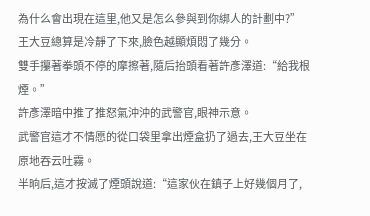為什么會出現在這里,他又是怎么參與到你綁人的計劃中?”
王大豆總算是冷靜了下來,臉色越顯煩悶了幾分。
雙手攥著拳頭不停的摩擦著,隨后抬頭看著許彥澤道:“給我根煙。”
許彥澤暗中推了推怒氣沖沖的武警官,眼神示意。
武警官這才不情愿的從口袋里拿出煙盒扔了過去,王大豆坐在原地吞云吐霧。
半晌后,這才按滅了煙頭說道:“這家伙在鎮子上好幾個月了,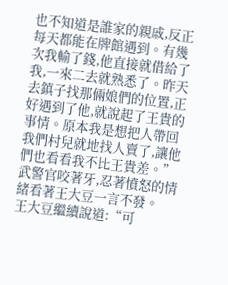也不知道是誰家的親戚,反正每天都能在牌館遇到。有幾次我輸了錢,他直接就借給了我,一來二去就熟悉了。昨天去鎮子找那倆娘們的位置,正好遇到了他,就說起了王貴的事情。原本我是想把人帶回我們村兒就地找人賣了,讓他們也看看我不比王貴差。”
武警官咬著牙,忍著憤怒的情緒看著王大豆一言不發。
王大豆繼續說道:“可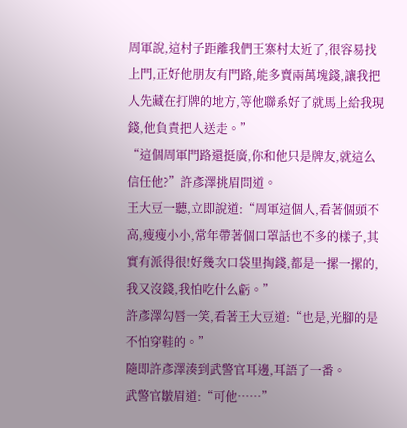周軍說,這村子距離我們王寨村太近了,很容易找上門,正好他朋友有門路,能多賣兩萬塊錢,讓我把人先藏在打牌的地方,等他聯系好了就馬上給我現錢,他負責把人送走。”
“這個周軍門路還挺廣,你和他只是牌友,就這么信任他?”許彥澤挑眉問道。
王大豆一聽,立即說道:“周軍這個人,看著個頭不高,瘦瘦小小,常年帶著個口罩話也不多的樣子,其實有派得很!好幾次口袋里掏錢,都是一摞一摞的,我又沒錢,我怕吃什么虧。”
許彥澤勾唇一笑,看著王大豆道:“也是,光腳的是不怕穿鞋的。”
隨即許彥澤湊到武警官耳邊,耳語了一番。
武警官皺眉道:“可他……”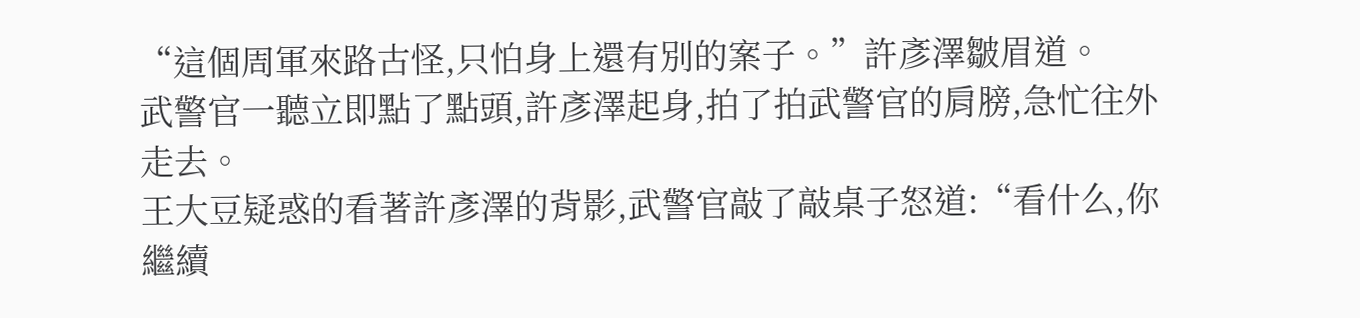“這個周軍來路古怪,只怕身上還有別的案子。”許彥澤皺眉道。
武警官一聽立即點了點頭,許彥澤起身,拍了拍武警官的肩膀,急忙往外走去。
王大豆疑惑的看著許彥澤的背影,武警官敲了敲桌子怒道:“看什么,你繼續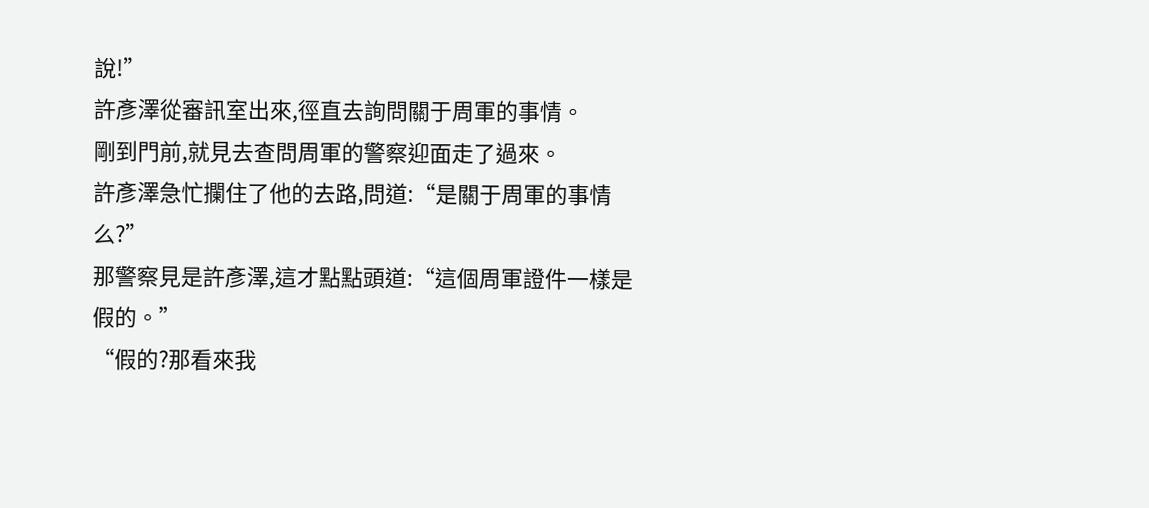說!”
許彥澤從審訊室出來,徑直去詢問關于周軍的事情。
剛到門前,就見去查問周軍的警察迎面走了過來。
許彥澤急忙攔住了他的去路,問道:“是關于周軍的事情么?”
那警察見是許彥澤,這才點點頭道:“這個周軍證件一樣是假的。”
“假的?那看來我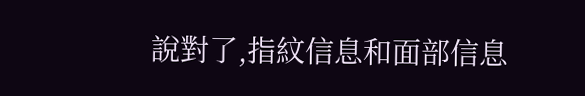說對了,指紋信息和面部信息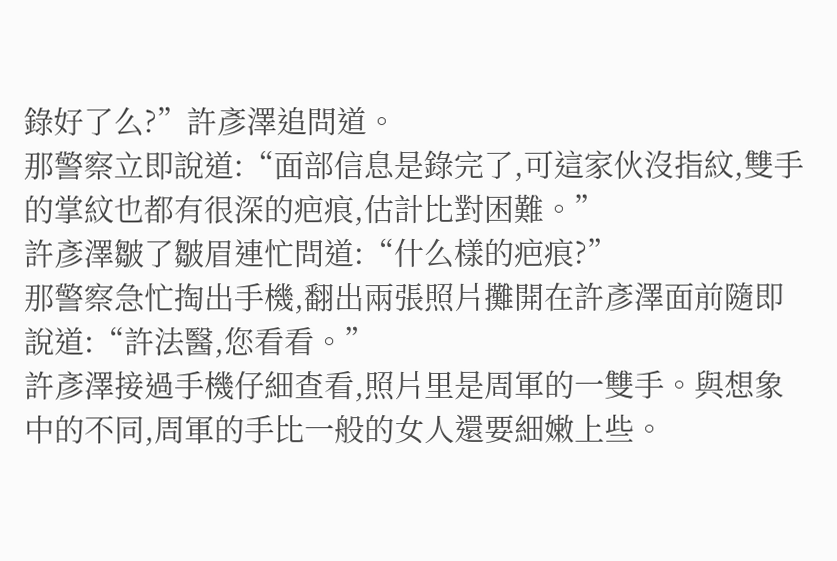錄好了么?”許彥澤追問道。
那警察立即說道:“面部信息是錄完了,可這家伙沒指紋,雙手的掌紋也都有很深的疤痕,估計比對困難。”
許彥澤皺了皺眉連忙問道:“什么樣的疤痕?”
那警察急忙掏出手機,翻出兩張照片攤開在許彥澤面前隨即說道:“許法醫,您看看。”
許彥澤接過手機仔細查看,照片里是周軍的一雙手。與想象中的不同,周軍的手比一般的女人還要細嫩上些。